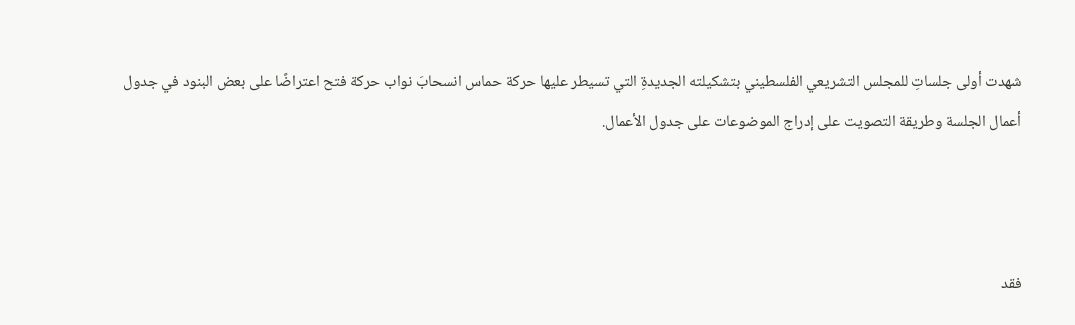شهدت أولى جلساتِ للمجلس التشريعي الفلسطيني بتشكيلته الجديدةِ التي تسيطر عليها حركة حماس انسحابَ نواب حركة فتح اعتراضًا على بعض البنود في جدول أعمال الجلسة وطريقة التصويت على إدراج الموضوعات على جدول الأعمال.



فقد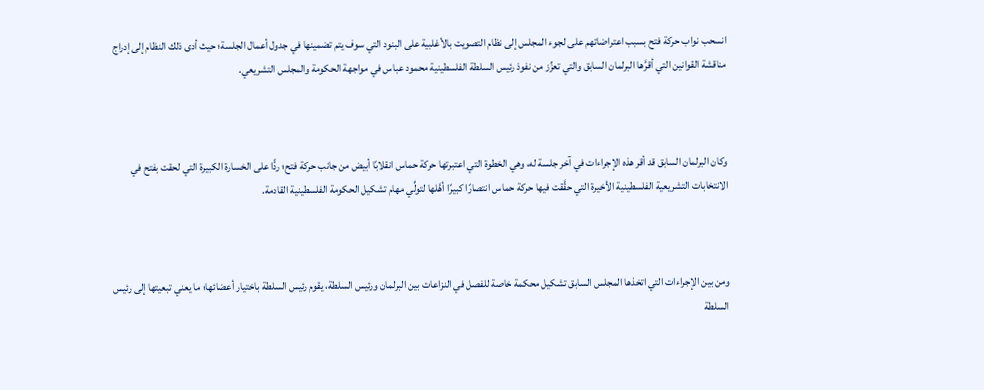انسحب نواب حركة فتح بسبب اعتراضاتهم على لجوء المجلس إلى نظام التصويت بالأغلبية على البنود التي سوف يتم تضمينها في جدول أعمال الجلسة؛ حيث أدى ذلك النظام إلى إدراج مناقشة القوانين التي أقرَّها البرلمان السابق والتي تعزِّز من نفوذ رئيس السلطة الفلسطينية محمود عباس في مواجهة الحكومة والمجلس التشريعي.



وكان البرلمان السابق قد أقر هذه الإجراءات في آخر جلسة له، وهي الخطوة التي اعتبرتها حركة حماس انقلابًا أبيض من جانب حركة فتح؛ ردًّا على الخسارة الكبيرة التي لحقت بفتح في الانتخابات التشريعية الفلسطينية الأخيرة التي حقَّقت فيها حركة حماس انتصارًا كبيرًا أهَّلها لتولِّي مهام تشكيل الحكومة الفلسطينية القادمة.



ومن بين الإجراءات التي اتخذها المجلس السابق تشكيل محكمة خاصة للفصل في النزاعات بين البرلمان ورئيس السلطة، يقوم رئيس السلطة باختيار أعضائها؛ ما يعني تبعيتها إلى رئيس السلطة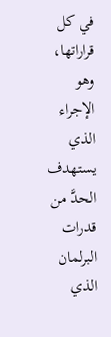في كل قراراتها، وهو الإجراء الذي يستهدف الحدَّ من قدرات البرلمان الذي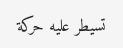تسيطر عليه حركة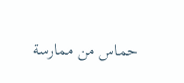حماس من ممارسة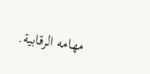مهامه الرقابية.